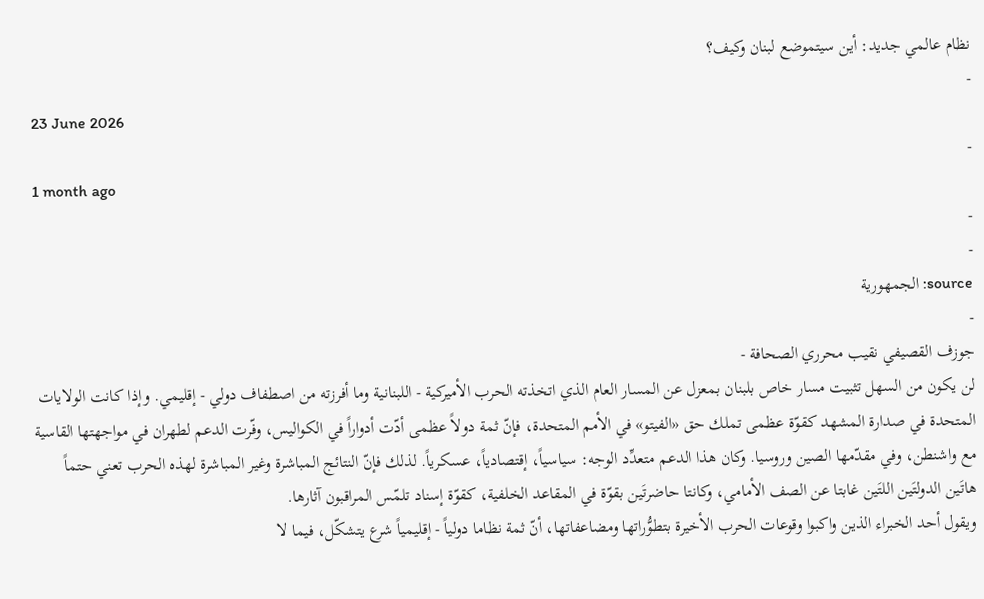نظام عالمي جديد: أين سيتموضع لبنان وكيف؟
-
23 June 2026
-
1 month ago
-
-
source: الجمهورية
-
جوزف القصيفي نقيب محرري الصحافة -
لن يكون من السهل تثبيت مسار خاص بلبنان بمعزل عن المسار العام الذي اتخذته الحرب الأميركية - اللبنانية وما أفرزته من اصطفاف دولي - إقليمي. وإذا كانت الولايات المتحدة في صدارة المشهد كقوّة عظمى تملك حق «الفيتو» في الأمم المتحدة، فإنّ ثمة دولاً عظمى أدّت أدواراً في الكواليس، وفّرت الدعم لطهران في مواجهتها القاسية مع واشنطن، وفي مقدّمها الصين وروسيا. وكان هذا الدعم متعدِّد الوجه: سياسياً، إقتصادياً، عسكرياً. لذلك فإنّ النتائج المباشرة وغير المباشرة لهذه الحرب تعني حتماً هاتَين الدولتَين اللتَين غابتا عن الصف الأمامي، وكانتا حاضرتَين بقوّة في المقاعد الخلفية، كقوّة إسناد تلمّس المراقبون آثارها.
ويقول أحد الخبراء الذين واكبوا وقوعات الحرب الأخيرة بتطوُّراتها ومضاعفاتها، أنّ ثمة نظاما دولياً - إقليمياً شرع يتشكّل، فيما لا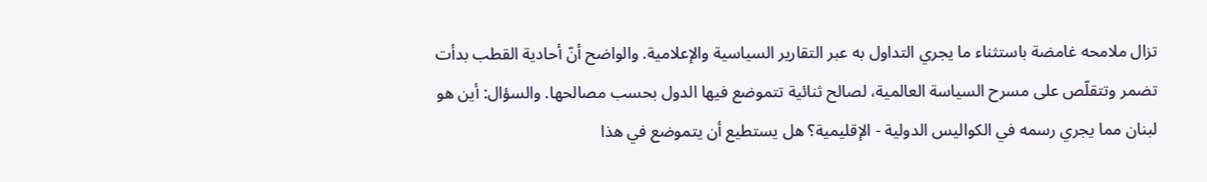تزال ملامحه غامضة باستثناء ما يجري التداول به عبر التقارير السياسية والإعلامية. والواضح أنّ أحادية القطب بدأت تضمر وتتقلّص على مسرح السياسة العالمية، لصالح ثنائية تتموضع فيها الدول بحسب مصالحها. والسؤال: أين هو لبنان مما يجري رسمه في الكواليس الدولية - الإقليمية؟ هل يستطيع أن يتموضع في هذا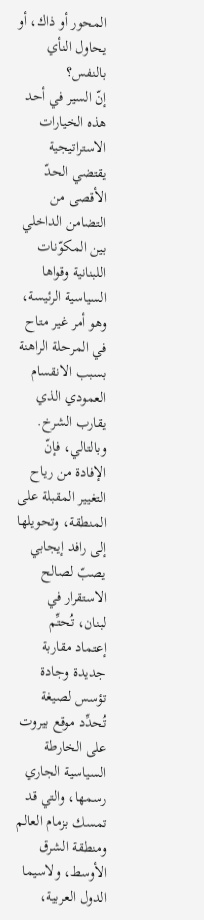المحور أو ذاك، أو يحاول النأي بالنفس؟
إنّ السير في أحد هذه الخيارات الاستراتيجية يقتضي الحدّ الأقصى من التضامن الداخلي بين المكوّنات اللبنانية وقواها السياسية الرئيسة، وهو أمر غير متاح في المرحلة الراهنة بسبب الانقسام العمودي الذي يقارب الشرخ. وبالتالي، فإنّ الإفادة من رياح التغيير المقبلة على المنطقة، وتحويلها إلى رافد إيجابي يصبّ لصالح الاستقرار في لبنان، تُحتِّم إعتماد مقاربة جديدة وجادة تؤسس لصيغة تُحدِّد موقع بيروت على الخارطة السياسية الجاري رسمها، والتي قد تمسك بزمام العالم ومنطقة الشرق الأوسط، ولاسيما الدول العربية،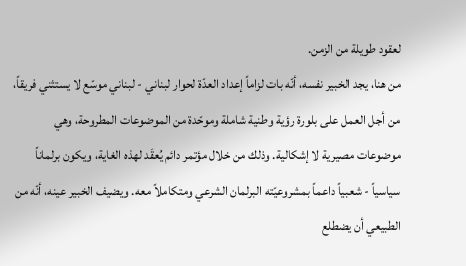لعقود طويلة من الزمن.
من هنا، يجد الخبير نفسه، أنّه بات لزاماً إعداد العدّة لحوار لبناني - لبناني موسّع لا يستثني فريقاً، من أجل العمل على بلورة رؤية وطنية شاملة وموحّدة من الموضوعات المطروحة، وهي موضوعات مصيرية لا إشكالية. وذلك من خلال مؤتمر دائم يُعقَد لهذه الغاية، ويكون برلماناً سياسياً - شعبياً داعماً بمشروعيّته البرلمان الشرعي ومتكاملاً معه. ويضيف الخبير عينه، أنّه من الطبيعي أن يضطلع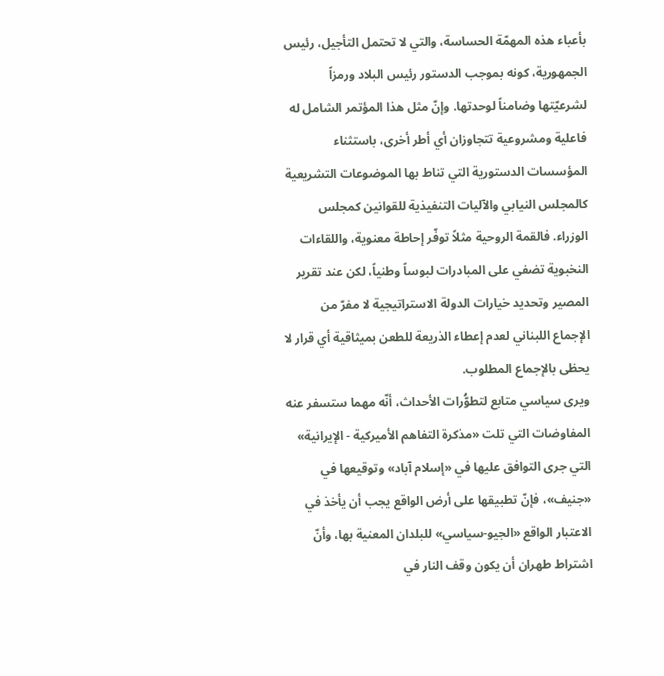بأعباء هذه المهمّة الحساسة، والتي لا تحتمل التأجيل، رئيس الجمهورية، كونه بموجب الدستور رئيس البلاد ورمزاً لشرعيّتها وضامناً لوحدتها. وإنّ مثل هذا المؤتمر الشامل له فاعلية ومشروعية تتجاوزان أي أطر أخرى، باستثناء المؤسسات الدستورية التي تناط بها الموضوعات التشريعية كالمجلس النيابي والآليات التنفيذية للقوانين كمجلس الوزراء. فالقمة الروحية مثلاً توفّر إحاطة معنوية، واللقاءات النخبوية تضفي على المبادرات لبوساً وطنياً، لكن عند تقرير المصير وتحديد خيارات الدولة الاستراتيجية لا مفرّ من الإجماع اللبناني لعدم إعطاء الذريعة للطعن بميثاقية أي قرار لا يحظى بالإجماع المطلوب.
ويرى سياسي متابع لتطوُّرات الأحداث، أنّه مهما ستسفر عنه المفاوضات التي تلت «مذكرة التفاهم الأميركية - الإيرانية» التي جرى التوافق عليها في «إسلام آباد» وتوقيعها في «جنيف»، فإنّ تطبيقها على أرض الواقع يجب أن يأخذ في الاعتبار الواقع «الجيو-سياسي» للبلدان المعنية بها، وأنّ اشتراط طهران أن يكون وقف النار في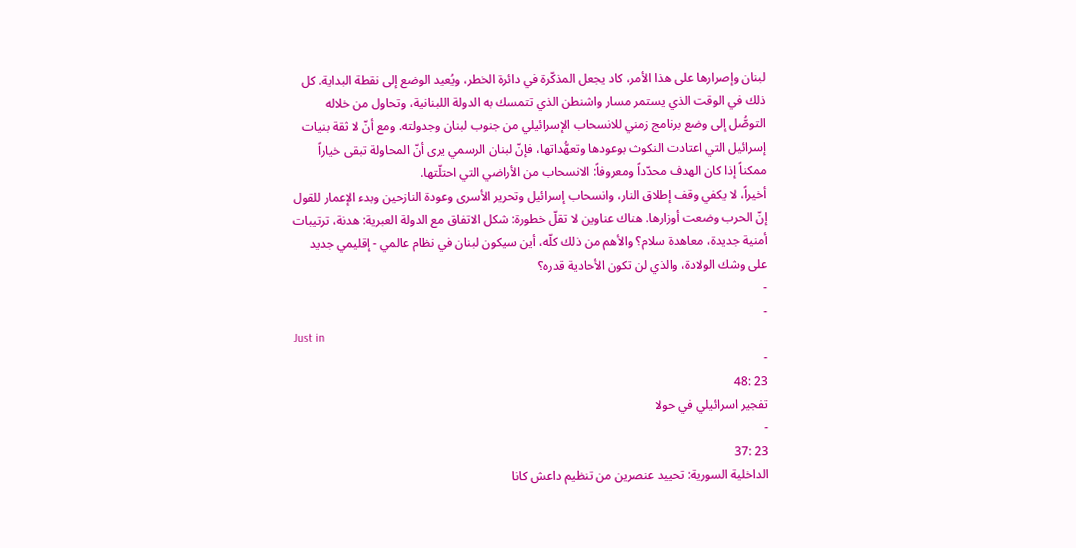لبنان وإصرارها على هذا الأمر، كاد يجعل المذكّرة في دائرة الخطر، ويُعيد الوضع إلى نقطة البداية. كل ذلك في الوقت الذي يستمر مسار واشنطن الذي تتمسك به الدولة اللبنانية، وتحاول من خلاله التوصُّل إلى وضع برنامج زمني للانسحاب الإسرائيلي من جنوب لبنان وجدولته. ومع أنّ لا ثقة بنيات إسرائيل التي اعتادت النكوث بوعودها وتعهُّداتها، فإنّ لبنان الرسمي يرى أنّ المحاولة تبقى خياراً ممكناً إذا كان الهدف محدّداً ومعروفاً: الانسحاب من الأراضي التي احتلّتها.
أخيراً، لا يكفي وقف إطلاق النار، وانسحاب إسرائيل وتحرير الأسرى وعودة النازحين وبدء الإعمار للقول إنّ الحرب وضعت أوزارها. هناك عناوين لا تقلّ خطورة: شكل الاتفاق مع الدولة العبرية: هدنة، ترتيبات أمنية جديدة، معاهدة سلام؟ والأهم من ذلك كلّه، أين سيكون لبنان في نظام عالمي - إقليمي جديد على وشك الولادة، والذي لن تكون الأحادية قدره؟
-
-
Just in
-
23 :48
تفجير اسرائيلي في حولا
-
23 :37
الداخلية السورية: تحييد عنصرين من تنظيم داعش كانا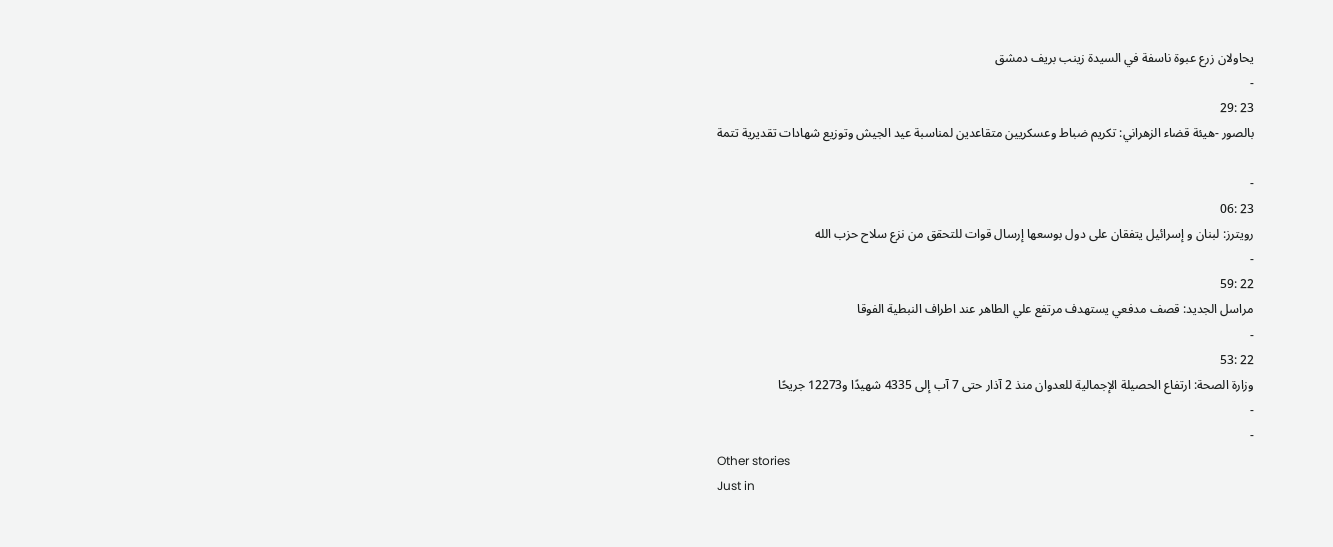يحاولان زرع عبوة ناسفة في السيدة زينب بريف دمشق
-
23 :29
بالصور -هيئة قضاء الزهراني: تكريم ضباط وعسكريين متقاعدين لمناسبة عيد الجيش وتوزيع شهادات تقديرية تتمة

-
23 :06
رويترز: لبنان و إسرائيل يتفقان على دول بوسعها إرسال قوات للتحقق من نزع سلاح حزب الله
-
22 :59
مراسل الجديد: قصف مدفعي يستهدف مرتفع علي الطاهر عند اطراف النبطية الفوقا
-
22 :53
وزارة الصحة: ارتفاع الحصيلة الإجمالية للعدوان منذ 2 آذار حتى 7 آب إلى 4335 شهيدًا و12273 جريحًا
-
-
Other stories
Just in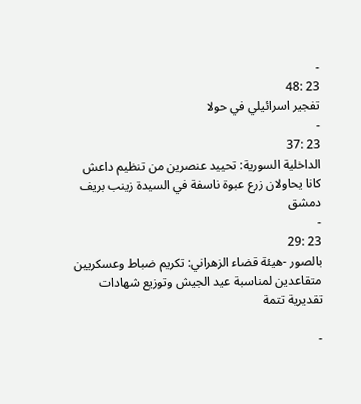-
23 :48
تفجير اسرائيلي في حولا
-
23 :37
الداخلية السورية: تحييد عنصرين من تنظيم داعش كانا يحاولان زرع عبوة ناسفة في السيدة زينب بريف دمشق
-
23 :29
بالصور -هيئة قضاء الزهراني: تكريم ضباط وعسكريين متقاعدين لمناسبة عيد الجيش وتوزيع شهادات تقديرية تتمة

-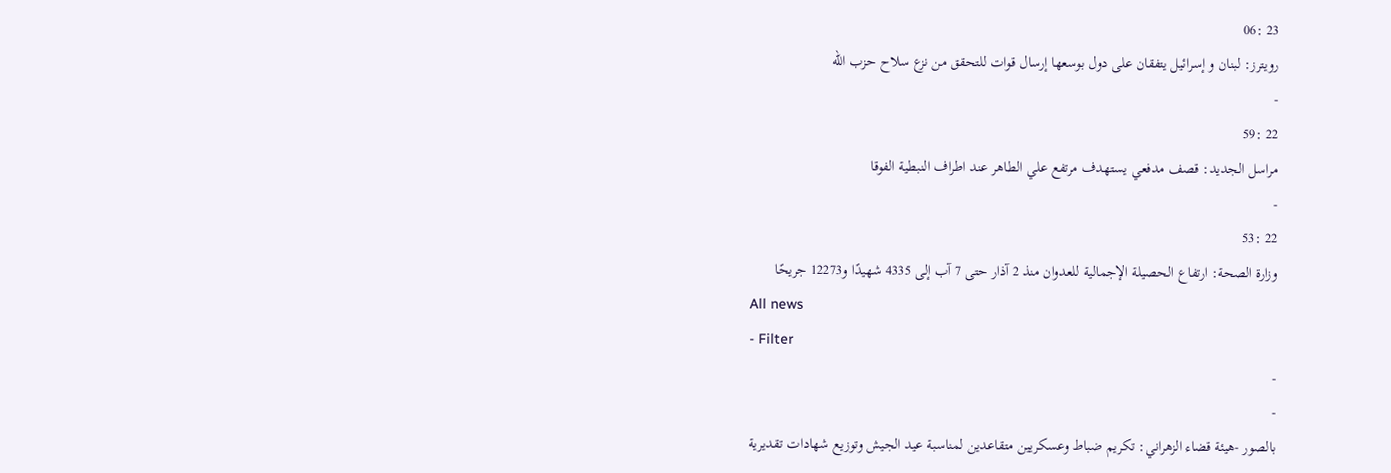23 :06
رويترز: لبنان و إسرائيل يتفقان على دول بوسعها إرسال قوات للتحقق من نزع سلاح حزب الله
-
22 :59
مراسل الجديد: قصف مدفعي يستهدف مرتفع علي الطاهر عند اطراف النبطية الفوقا
-
22 :53
وزارة الصحة: ارتفاع الحصيلة الإجمالية للعدوان منذ 2 آذار حتى 7 آب إلى 4335 شهيدًا و12273 جريحًا
All news
- Filter
-
-
بالصور -هيئة قضاء الزهراني: تكريم ضباط وعسكريين متقاعدين لمناسبة عيد الجيش وتوزيع شهادات تقديرية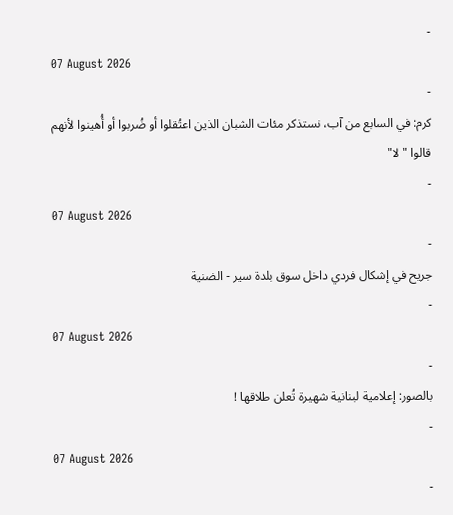-
07 August 2026
-
كرم: في السابع من آب، نستذكر مئات الشبان الذين اعتُقلوا أو ضُربوا أو أُهينوا لأنهم قالوا "لا"
-
07 August 2026
-
جريح في إشكال فردي داخل سوق بلدة سير - الضنية
-
07 August 2026
-
بالصور: إعلامية لبنانية شهيرة تُعلن طلاقها !
-
07 August 2026
-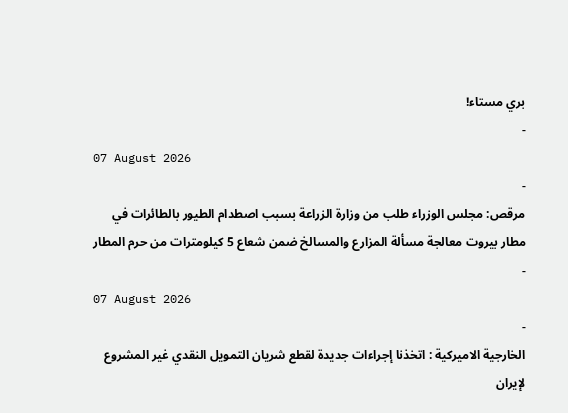بري مستاء!
-
07 August 2026
-
مرقص: مجلس الوزراء طلب من وزارة الزراعة بسبب اصطدام الطيور بالطائرات في مطار بيروت معالجة مسألة المزارع والمسالخ ضمن شعاع 5 كيلومترات من حرم المطار
-
07 August 2026
-
الخارجية الاميركية : اتخذنا إجراءات جديدة لقطع شريان التمويل النقدي غير المشروع لإيران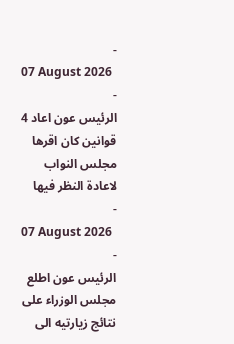-
07 August 2026
-
الرئيس عون اعاد 4 قوانين كان اقرها مجلس النواب لاعادة النظر فيها
-
07 August 2026
-
الرئيس عون اطلع مجلس الوزراء على نتائج زيارتيه الى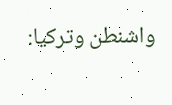واشنطن وتركيا: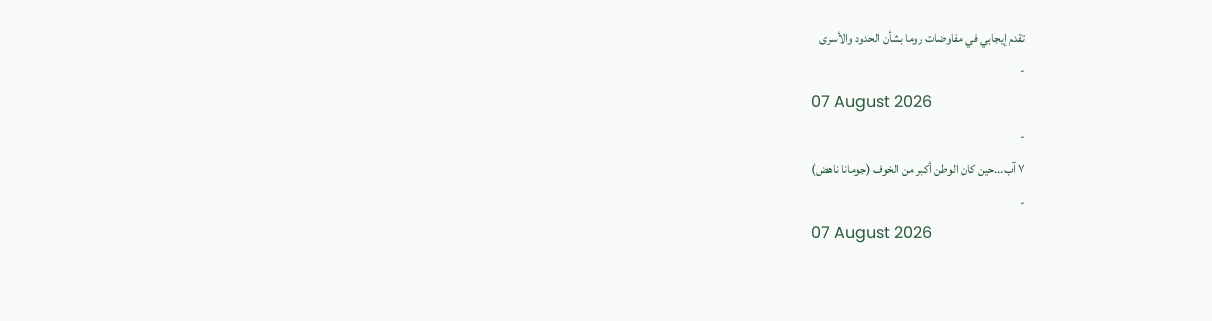تقدم إيجابي في مفاوضات روما بشأن الحدود والأسرى
-
07 August 2026
-
٧ آب...حين كان الوطن أكبر من الخوف (جومانا ناهض)
-
07 August 2026